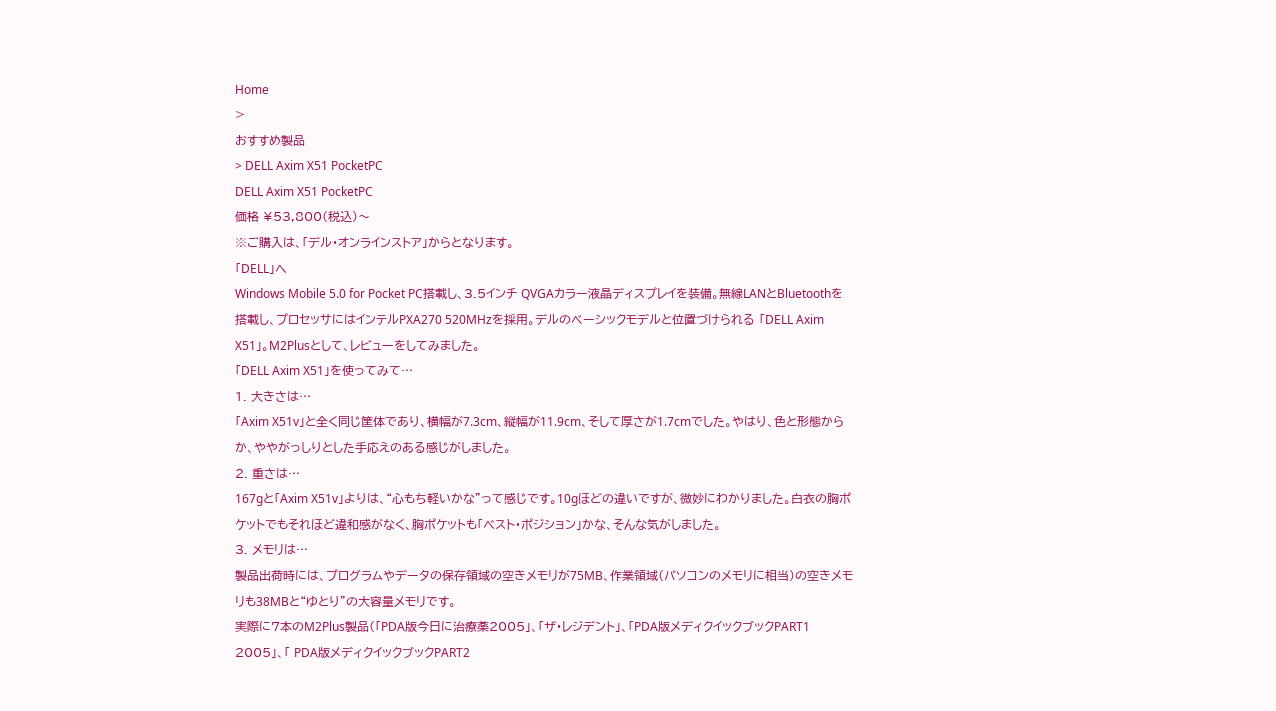Home
>
おすすめ製品
> DELL Axim X51 PocketPC
DELL Axim X51 PocketPC
価格 ¥53,800(税込)〜
※ご購入は、「デル・オンラインストア」からとなります。
「DELL」へ
Windows Mobile 5.0 for Pocket PC搭載し、3.5インチ QVGAカラー液晶ディスプレイを装備。無線LANとBluetoothを搭載し、プロセッサにはインテルPXA270 520MHzを採用。デルのベーシックモデルと位置づけられる 「DELL Axim X51」。M2Plusとして、レビューをしてみました。
「DELL Axim X51」を使ってみて…
1. 大きさは…
「Axim X51v」と全く同じ筐体であり、横幅が7.3cm、縦幅が11.9cm、そして厚さが1.7cmでした。やはり、色と形態からか、ややがっしりとした手応えのある感じがしました。
2. 重さは…
167gと「Axim X51v」よりは、“心もち軽いかな”って感じです。10gほどの違いですが、微妙にわかりました。白衣の胸ポケットでもそれほど違和感がなく、胸ポケットも「べスト・ポジション」かな、そんな気がしました。
3. メモリは…
製品出荷時には、プログラムやデータの保存領域の空きメモリが75MB、作業領域(パソコンのメモリに相当)の空きメモリも38MBと“ゆとり”の大容量メモリです。
実際に7本のM2Plus製品(「PDA版今日に治療薬2005」、「ザ・レジデント」、「PDA版メディクイックブックPART1 2005」、「 PDA版メディクイックブックPART2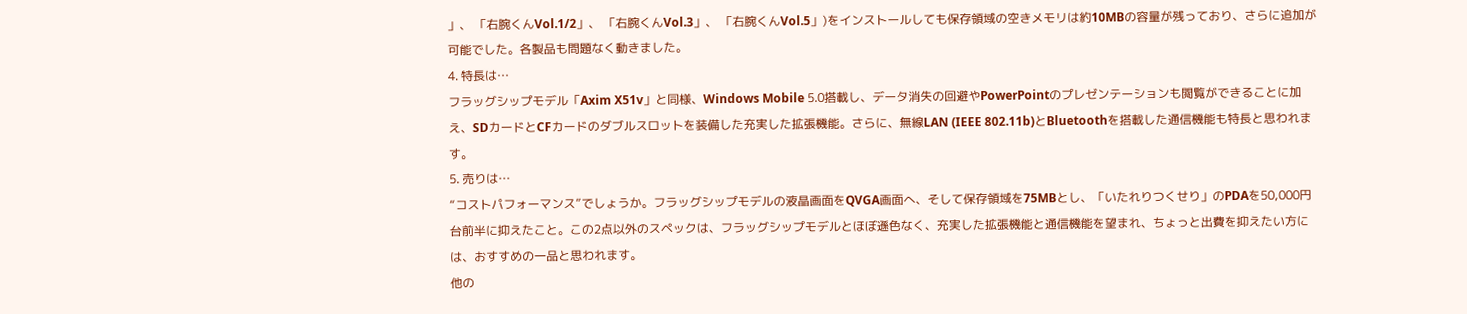」、 「右腕くんVol.1/2」、 「右腕くんVol.3」、 「右腕くんVol.5」)をインストールしても保存領域の空きメモリは約10MBの容量が残っており、さらに追加が可能でした。各製品も問題なく動きました。
4. 特長は…
フラッグシップモデル「Axim X51v」と同様、Windows Mobile 5.0搭載し、データ消失の回避やPowerPointのプレゼンテーションも閲覧ができることに加え、SDカードとCFカードのダブルスロットを装備した充実した拡張機能。さらに、無線LAN (IEEE 802.11b)とBluetoothを搭載した通信機能も特長と思われます。
5. 売りは…
“コストパフォーマンス”でしょうか。フラッグシップモデルの液晶画面をQVGA画面へ、そして保存領域を75MBとし、「いたれりつくせり」のPDAを50,000円台前半に抑えたこと。この2点以外のスペックは、フラッグシップモデルとほぼ遜色なく、充実した拡張機能と通信機能を望まれ、ちょっと出費を抑えたい方には、おすすめの一品と思われます。
他の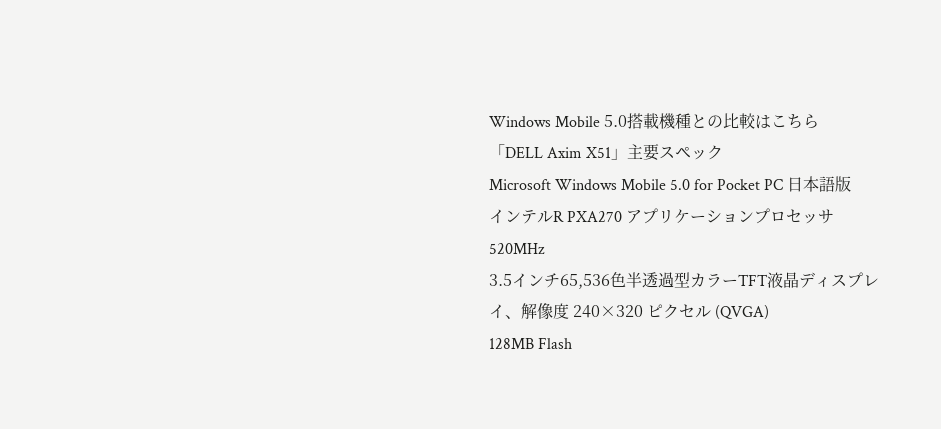Windows Mobile 5.0搭載機種との比較はこちら
「DELL Axim X51」主要スペック
Microsoft Windows Mobile 5.0 for Pocket PC 日本語版
インテルR PXA270 アプリケーションプロセッサ 520MHz
3.5インチ65,536色半透過型カラーTFT液晶ディスプレイ、解像度 240×320 ピクセル (QVGA)
128MB Flash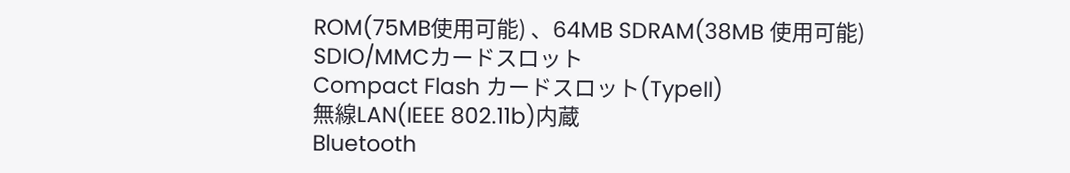ROM(75MB使用可能) 、64MB SDRAM(38MB 使用可能)
SDIO/MMCカードスロット
Compact Flash カードスロット(TypeII)
無線LAN(IEEE 802.11b)内蔵
Bluetooth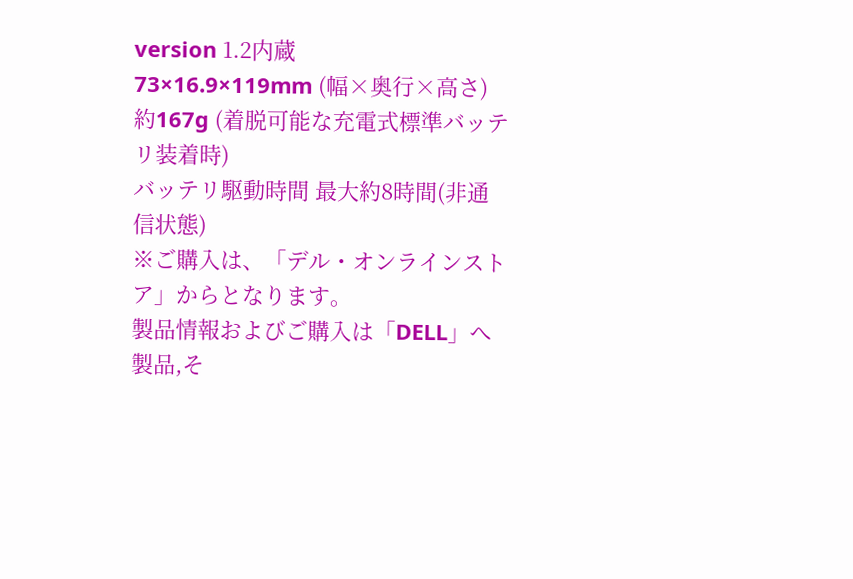version 1.2内蔵
73×16.9×119mm (幅×奥行×高さ)
約167g (着脱可能な充電式標準バッテリ装着時)
バッテリ駆動時間 最大約8時間(非通信状態)
※ご購入は、「デル・オンラインストア」からとなります。
製品情報およびご購入は「DELL」へ
製品,そ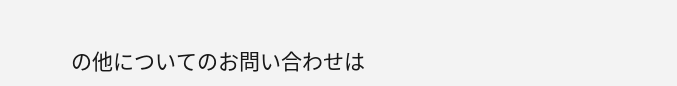の他についてのお問い合わせは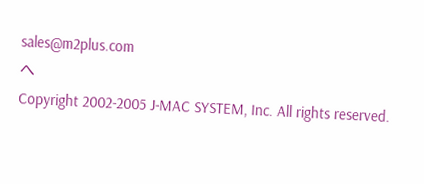sales@m2plus.com
へ
Copyright 2002-2005 J-MAC SYSTEM, Inc. All rights reserved.